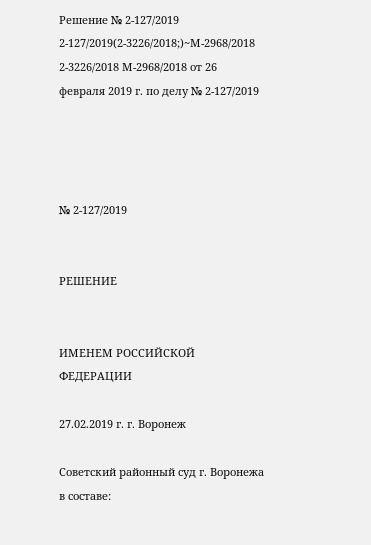Решение № 2-127/2019 2-127/2019(2-3226/2018;)~М-2968/2018 2-3226/2018 М-2968/2018 от 26 февраля 2019 г. по делу № 2-127/2019




№ 2-127/2019


РЕШЕНИЕ


ИМЕНЕМ РОССИЙСКОЙ ФЕДЕРАЦИИ

27.02.2019 г. г. Воронеж

Советский районный суд г. Воронежа в составе: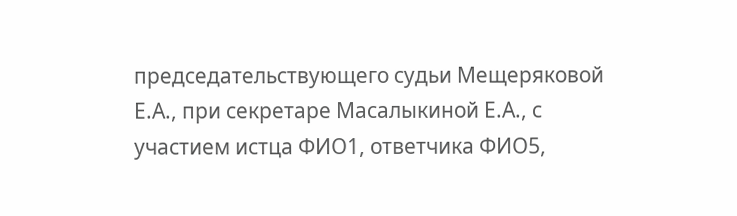председательствующего судьи Мещеряковой Е.А., при секретаре Масалыкиной Е.А., с участием истца ФИО1, ответчика ФИО5,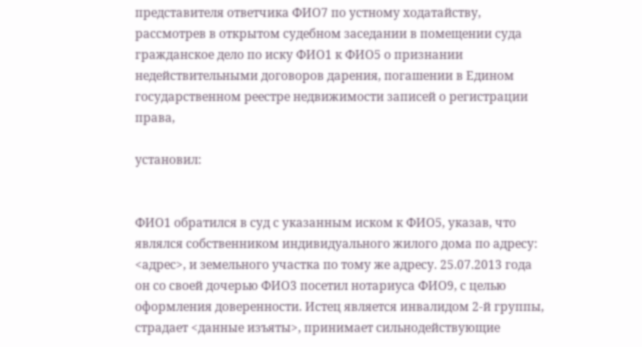представителя ответчика ФИО7 по устному ходатайству, рассмотрев в открытом судебном заседании в помещении суда гражданское дело по иску ФИО1 к ФИО5 о признании недействительными договоров дарения, погашении в Едином государственном реестре недвижимости записей о регистрации права,

установил:


ФИО1 обратился в суд с указанным иском к ФИО5, указав, что являлся собственником индивидуального жилого дома по адресу: <адрес>, и земельного участка по тому же адресу. 25.07.2013 года он со своей дочерью ФИО3 посетил нотариуса ФИО9, с целью оформления доверенности. Истец является инвалидом 2-й группы, страдает <данные изъяты>, принимает сильнодействующие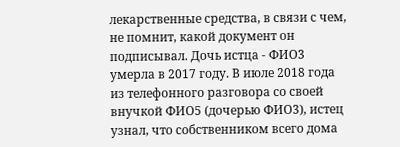лекарственные средства, в связи с чем, не помнит, какой документ он подписывал. Дочь истца - ФИО3 умерла в 2017 году. В июле 2018 года из телефонного разговора со своей внучкой ФИО5 (дочерью ФИО3), истец узнал, что собственником всего дома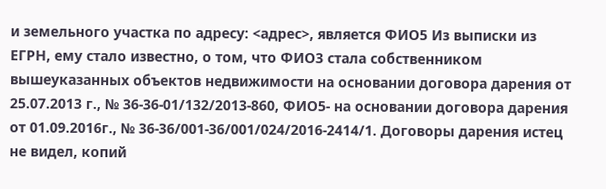и земельного участка по адресу: <адрес>, является ФИО5 Из выписки из ЕГРН, ему стало известно, о том, что ФИО3 стала собственником вышеуказанных объектов недвижимости на основании договора дарения от 25.07.2013 г., № 36-36-01/132/2013-860, ФИО5- на основании договора дарения от 01.09.2016г., № 36-36/001-36/001/024/2016-2414/1. Договоры дарения истец не видел, копий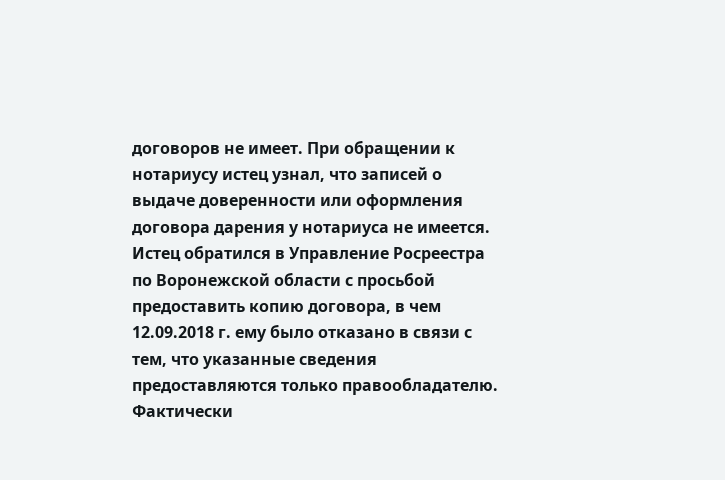договоров не имеет. При обращении к нотариусу истец узнал, что записей о выдаче доверенности или оформления договора дарения у нотариуса не имеется. Истец обратился в Управление Росреестра по Воронежской области с просьбой предоставить копию договора, в чем 12.09.2018 г. ему было отказано в связи с тем, что указанные сведения предоставляются только правообладателю. Фактически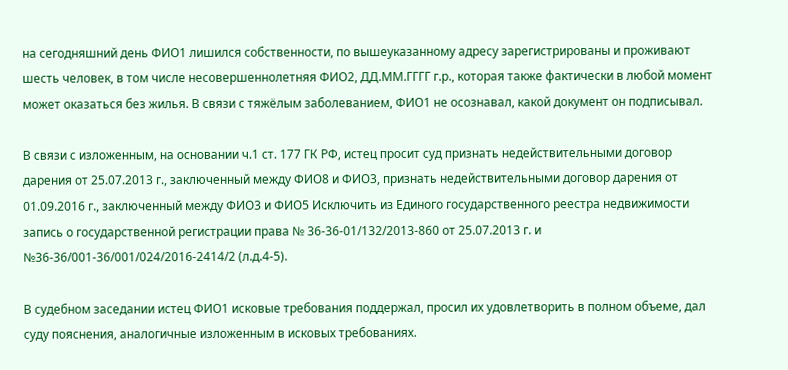на сегодняшний день ФИО1 лишился собственности, по вышеуказанному адресу зарегистрированы и проживают шесть человек, в том числе несовершеннолетняя ФИО2, ДД.ММ.ГГГГ г.р., которая также фактически в любой момент может оказаться без жилья. В связи с тяжёлым заболеванием, ФИО1 не осознавал, какой документ он подписывал.

В связи с изложенным, на основании ч.1 ст. 177 ГК РФ, истец просит суд признать недействительными договор дарения от 25.07.2013 г., заключенный между ФИО8 и ФИО3, признать недействительными договор дарения от 01.09.2016 г., заключенный между ФИО3 и ФИО5 Исключить из Единого государственного реестра недвижимости запись о государственной регистрации права № 36-36-01/132/2013-860 от 25.07.2013 г. и №36-36/001-36/001/024/2016-2414/2 (л.д.4-5).

В судебном заседании истец ФИО1 исковые требования поддержал, просил их удовлетворить в полном объеме, дал суду пояснения, аналогичные изложенным в исковых требованиях.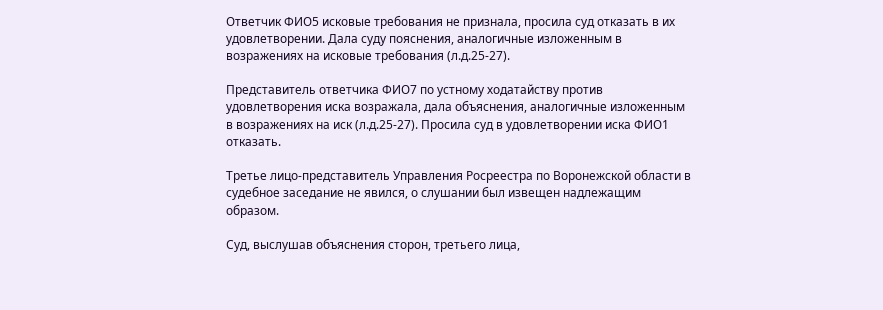Ответчик ФИО5 исковые требования не признала, просила суд отказать в их удовлетворении. Дала суду пояснения, аналогичные изложенным в возражениях на исковые требования (л.д.25-27).

Представитель ответчика ФИО7 по устному ходатайству против удовлетворения иска возражала, дала объяснения, аналогичные изложенным в возражениях на иск (л.д.25-27). Просила суд в удовлетворении иска ФИО1 отказать.

Третье лицо-представитель Управления Росреестра по Воронежской области в судебное заседание не явился, о слушании был извещен надлежащим образом.

Суд, выслушав объяснения сторон, третьего лица,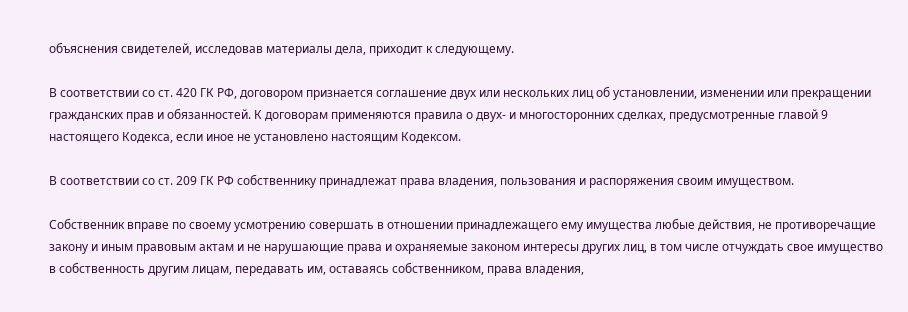объяснения свидетелей, исследовав материалы дела, приходит к следующему.

В соответствии со ст. 420 ГК РФ, договором признается соглашение двух или нескольких лиц об установлении, изменении или прекращении гражданских прав и обязанностей. К договорам применяются правила о двух- и многосторонних сделках, предусмотренные главой 9 настоящего Кодекса, если иное не установлено настоящим Кодексом.

В соответствии со ст. 209 ГК РФ собственнику принадлежат права владения, пользования и распоряжения своим имуществом.

Собственник вправе по своему усмотрению совершать в отношении принадлежащего ему имущества любые действия, не противоречащие закону и иным правовым актам и не нарушающие права и охраняемые законом интересы других лиц, в том числе отчуждать свое имущество в собственность другим лицам, передавать им, оставаясь собственником, права владения,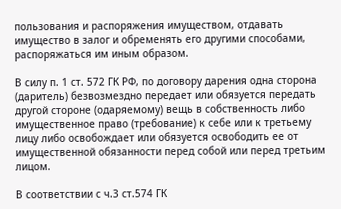пользования и распоряжения имуществом, отдавать имущество в залог и обременять его другими способами, распоряжаться им иным образом.

В силу п. 1 ст. 572 ГК РФ, по договору дарения одна сторона (даритель) безвозмездно передает или обязуется передать другой стороне (одаряемому) вещь в собственность либо имущественное право (требование) к себе или к третьему лицу либо освобождает или обязуется освободить ее от имущественной обязанности перед собой или перед третьим лицом.

В соответствии с ч.3 ст.574 ГК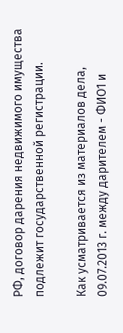РФ, договор дарения недвижимого имущества подлежит государственной регистрации.

Как усматривается из материалов дела, 09.07.2013 г. между дарителем - ФИО1 и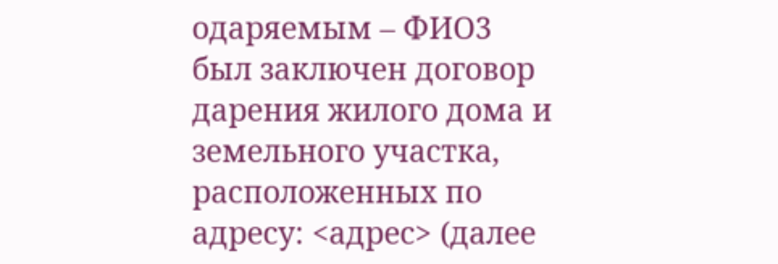одаряемым – ФИО3 был заключен договор дарения жилого дома и земельного участка, расположенных по адресу: <адрес> (далее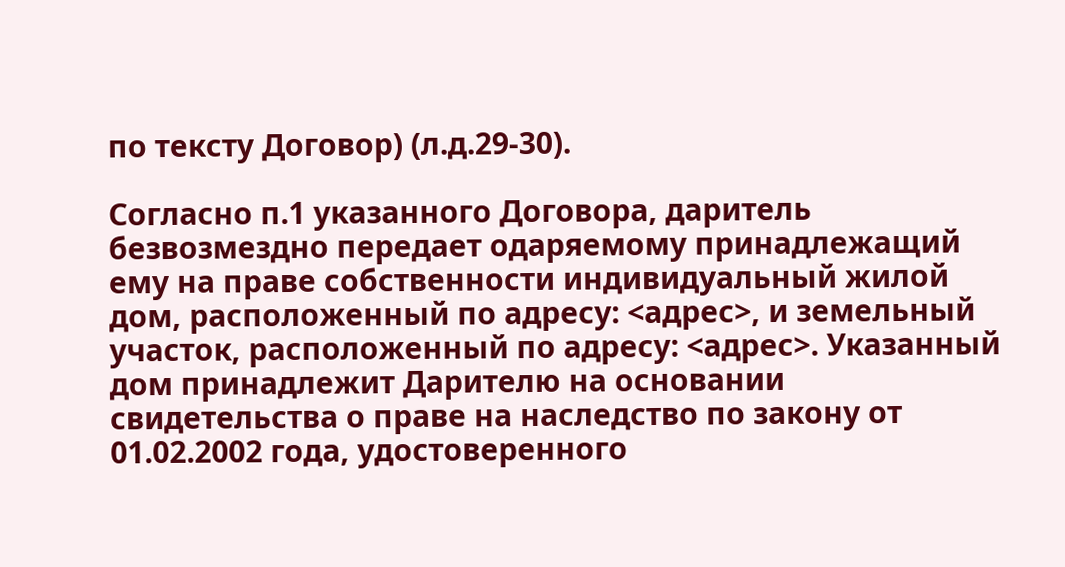по тексту Договор) (л.д.29-30).

Согласно п.1 указанного Договора, даритель безвозмездно передает одаряемому принадлежащий ему на праве собственности индивидуальный жилой дом, расположенный по адресу: <адрес>, и земельный участок, расположенный по адресу: <адрес>. Указанный дом принадлежит Дарителю на основании свидетельства о праве на наследство по закону от 01.02.2002 года, удостоверенного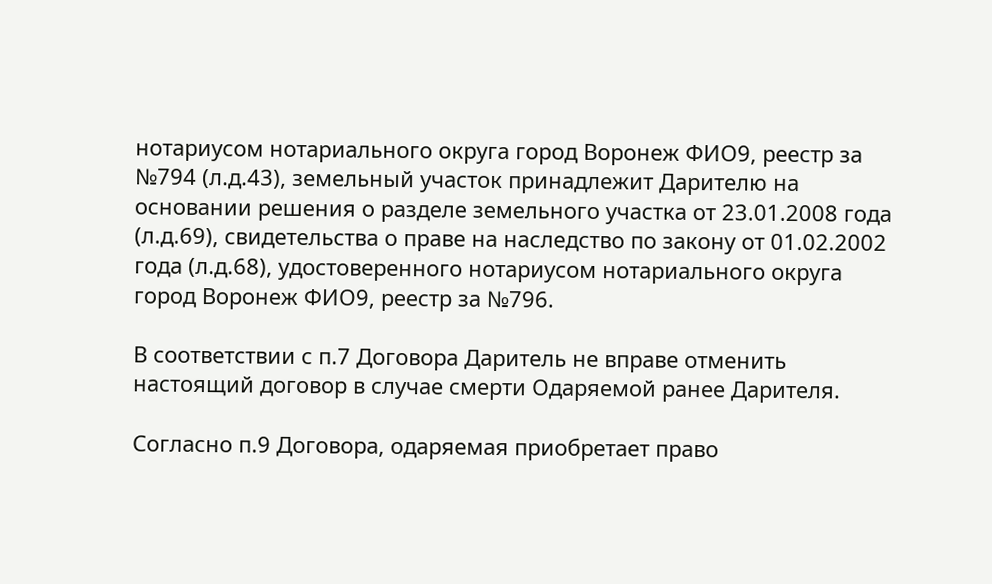нотариусом нотариального округа город Воронеж ФИО9, реестр за №794 (л.д.43), земельный участок принадлежит Дарителю на основании решения о разделе земельного участка от 23.01.2008 года (л.д.69), свидетельства о праве на наследство по закону от 01.02.2002 года (л.д.68), удостоверенного нотариусом нотариального округа город Воронеж ФИО9, реестр за №796.

В соответствии с п.7 Договора Даритель не вправе отменить настоящий договор в случае смерти Одаряемой ранее Дарителя.

Согласно п.9 Договора, одаряемая приобретает право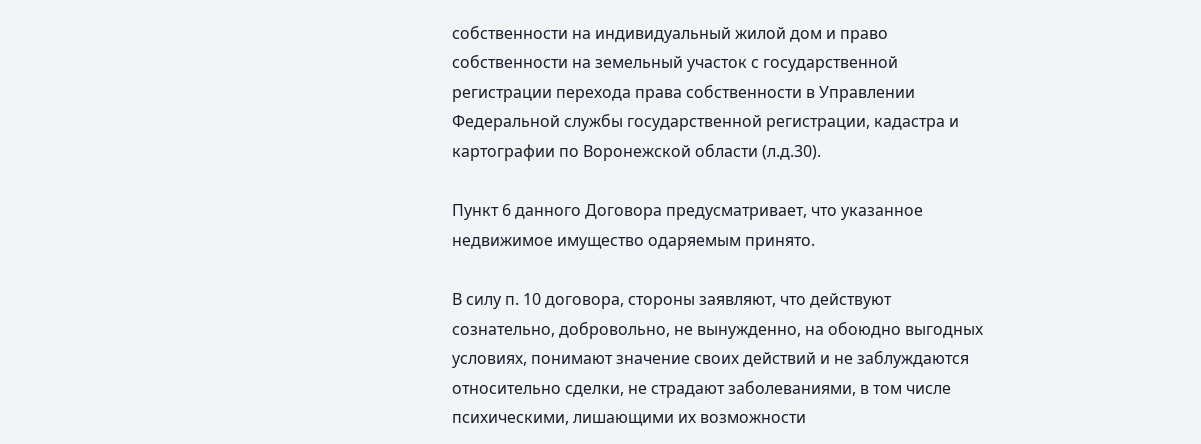собственности на индивидуальный жилой дом и право собственности на земельный участок с государственной регистрации перехода права собственности в Управлении Федеральной службы государственной регистрации, кадастра и картографии по Воронежской области (л.д.30).

Пункт 6 данного Договора предусматривает, что указанное недвижимое имущество одаряемым принято.

В силу п. 10 договора, стороны заявляют, что действуют сознательно, добровольно, не вынужденно, на обоюдно выгодных условиях, понимают значение своих действий и не заблуждаются относительно сделки, не страдают заболеваниями, в том числе психическими, лишающими их возможности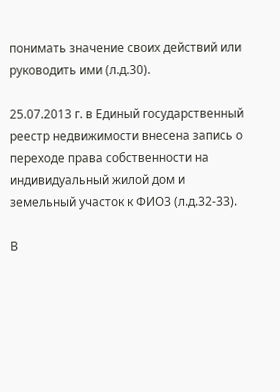понимать значение своих действий или руководить ими (л.д.30).

25.07.2013 г. в Единый государственный реестр недвижимости внесена запись о переходе права собственности на индивидуальный жилой дом и земельный участок к ФИО3 (л.д.32-33).

В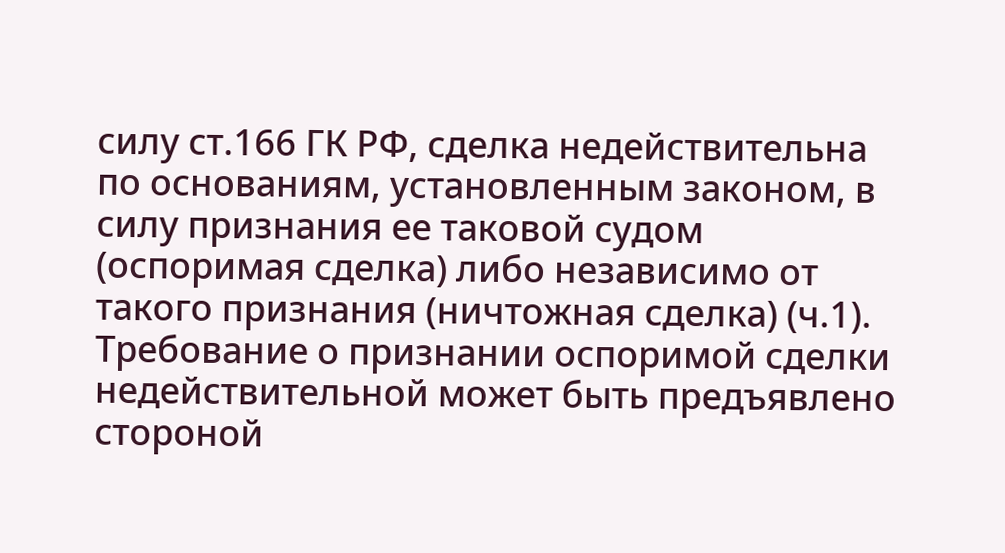силу ст.166 ГК РФ, сделка недействительна по основаниям, установленным законом, в силу признания ее таковой судом (оспоримая сделка) либо независимо от такого признания (ничтожная сделка) (ч.1). Требование о признании оспоримой сделки недействительной может быть предъявлено стороной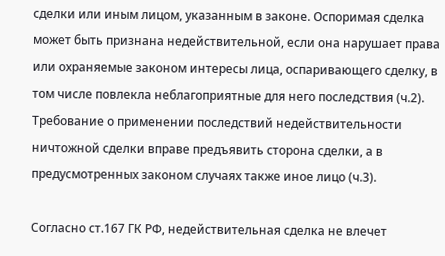сделки или иным лицом, указанным в законе. Оспоримая сделка может быть признана недействительной, если она нарушает права или охраняемые законом интересы лица, оспаривающего сделку, в том числе повлекла неблагоприятные для него последствия (ч.2). Требование о применении последствий недействительности ничтожной сделки вправе предъявить сторона сделки, а в предусмотренных законом случаях также иное лицо (ч.3).

Согласно ст.167 ГК РФ, недействительная сделка не влечет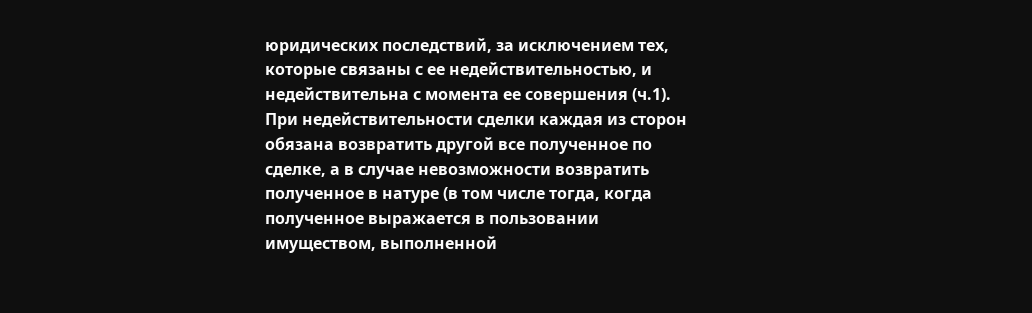юридических последствий, за исключением тех, которые связаны с ее недействительностью, и недействительна с момента ее совершения (ч.1). При недействительности сделки каждая из сторон обязана возвратить другой все полученное по сделке, а в случае невозможности возвратить полученное в натуре (в том числе тогда, когда полученное выражается в пользовании имуществом, выполненной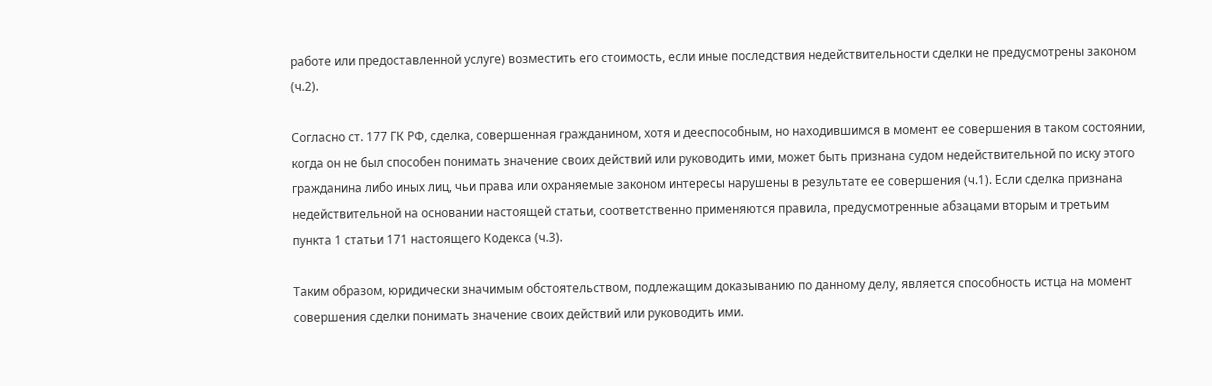работе или предоставленной услуге) возместить его стоимость, если иные последствия недействительности сделки не предусмотрены законом (ч.2).

Согласно ст. 177 ГК РФ, сделка, совершенная гражданином, хотя и дееспособным, но находившимся в момент ее совершения в таком состоянии, когда он не был способен понимать значение своих действий или руководить ими, может быть признана судом недействительной по иску этого гражданина либо иных лиц, чьи права или охраняемые законом интересы нарушены в результате ее совершения (ч.1). Если сделка признана недействительной на основании настоящей статьи, соответственно применяются правила, предусмотренные абзацами вторым и третьим пункта 1 статьи 171 настоящего Кодекса (ч.3).

Таким образом, юридически значимым обстоятельством, подлежащим доказыванию по данному делу, является способность истца на момент совершения сделки понимать значение своих действий или руководить ими.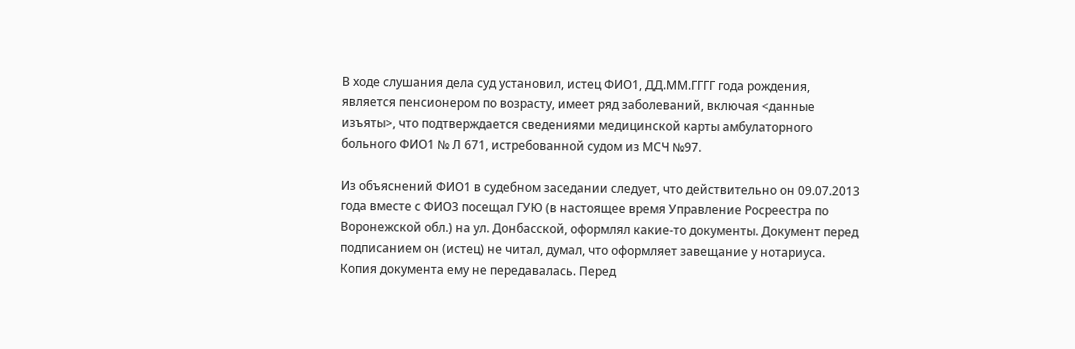В ходе слушания дела суд установил, истец ФИО1, ДД.ММ.ГГГГ года рождения, является пенсионером по возрасту, имеет ряд заболеваний, включая <данные изъяты>, что подтверждается сведениями медицинской карты амбулаторного больного ФИО1 № Л 671, истребованной судом из МСЧ №97.

Из объяснений ФИО1 в судебном заседании следует, что действительно он 09.07.2013 года вместе с ФИО3 посещал ГУЮ (в настоящее время Управление Росреестра по Воронежской обл.) на ул. Донбасской, оформлял какие-то документы. Документ перед подписанием он (истец) не читал, думал, что оформляет завещание у нотариуса. Копия документа ему не передавалась. Перед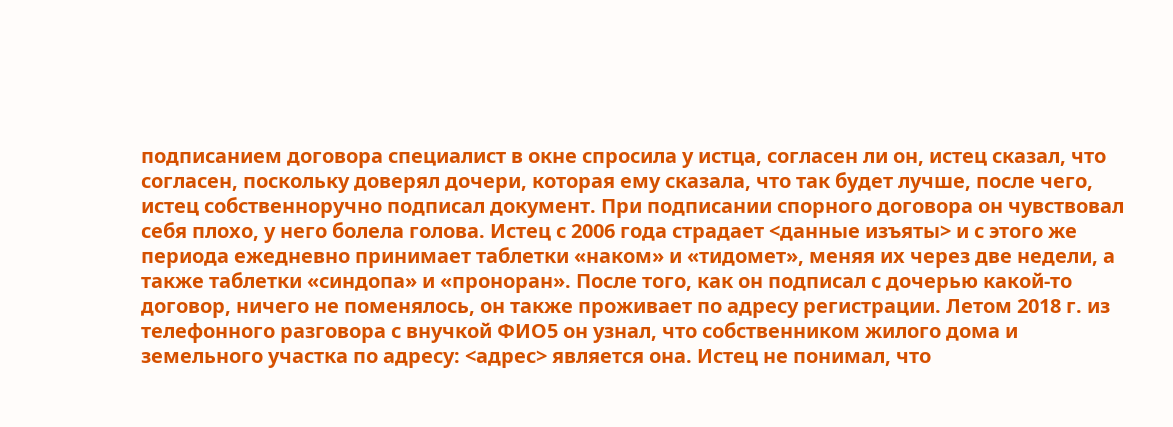подписанием договора специалист в окне спросила у истца, согласен ли он, истец сказал, что согласен, поскольку доверял дочери, которая ему сказала, что так будет лучше, после чего, истец собственноручно подписал документ. При подписании спорного договора он чувствовал себя плохо, у него болела голова. Истец с 2006 года страдает <данные изъяты> и с этого же периода ежедневно принимает таблетки «наком» и «тидомет», меняя их через две недели, а также таблетки «синдопа» и «проноран». После того, как он подписал с дочерью какой-то договор, ничего не поменялось, он также проживает по адресу регистрации. Летом 2018 г. из телефонного разговора с внучкой ФИО5 он узнал, что собственником жилого дома и земельного участка по адресу: <адрес> является она. Истец не понимал, что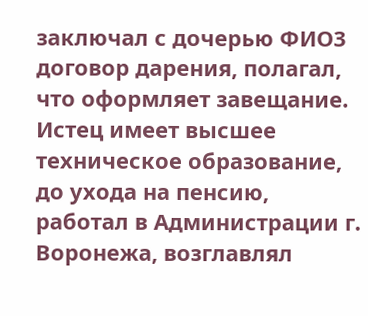заключал с дочерью ФИО3 договор дарения, полагал, что оформляет завещание. Истец имеет высшее техническое образование, до ухода на пенсию, работал в Администрации г. Воронежа, возглавлял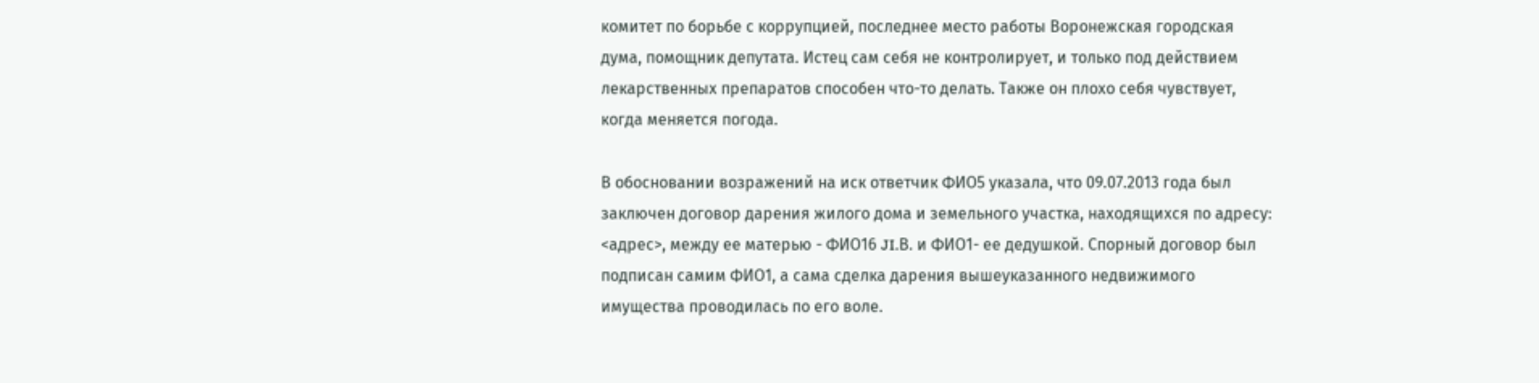комитет по борьбе с коррупцией, последнее место работы Воронежская городская дума, помощник депутата. Истец сам себя не контролирует, и только под действием лекарственных препаратов способен что-то делать. Также он плохо себя чувствует, когда меняется погода.

В обосновании возражений на иск ответчик ФИО5 указала, что 09.07.2013 года был заключен договор дарения жилого дома и земельного участка, находящихся по адресу: <адрес>, между ее матерью - ФИО16 JI.В. и ФИО1- ее дедушкой. Спорный договор был подписан самим ФИО1, а сама сделка дарения вышеуказанного недвижимого имущества проводилась по его воле.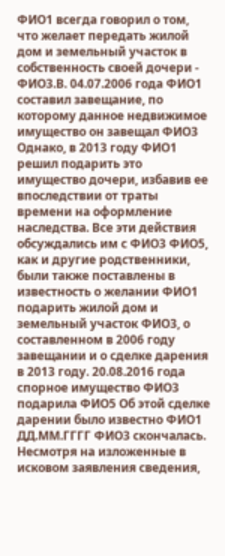ФИО1 всегда говорил о том, что желает передать жилой дом и земельный участок в собственность своей дочери - ФИО3.В. 04.07.2006 года ФИО1 составил завещание, по которому данное недвижимое имущество он завещал ФИО3 Однако, в 2013 году ФИО1 решил подарить это имущество дочери, избавив ее впоследствии от траты времени на оформление наследства. Все эти действия обсуждались им с ФИО3 ФИО5, как и другие родственники, были также поставлены в известность о желании ФИО1 подарить жилой дом и земельный участок ФИО3, о составленном в 2006 году завещании и о сделке дарения в 2013 году. 20.08.2016 года спорное имущество ФИО3 подарила ФИО5 Об этой сделке дарении было известно ФИО1 ДД.ММ.ГГГГ ФИО3 скончалась. Несмотря на изложенные в исковом заявления сведения,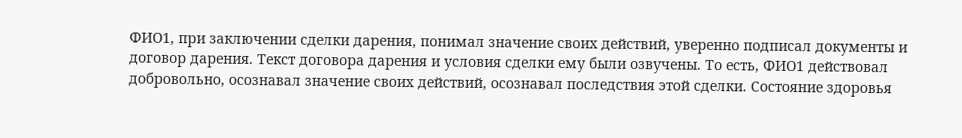ФИО1, при заключении сделки дарения, понимал значение своих действий, уверенно подписал документы и договор дарения. Текст договора дарения и условия сделки ему были озвучены. То есть, ФИО1 действовал добровольно, осознавал значение своих действий, осознавал последствия этой сделки. Состояние здоровья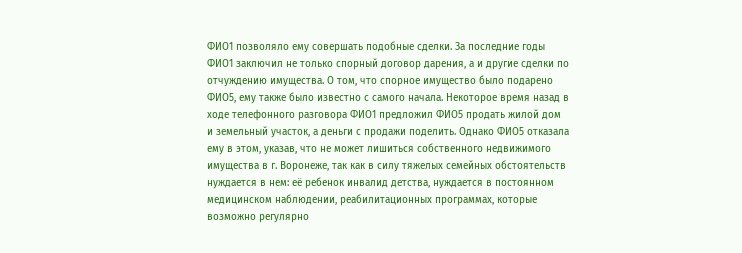ФИО1 позволяло ему совершать подобные сделки. За последние годы ФИО1 заключил не только спорный договор дарения, а и другие сделки по отчуждению имущества. О том, что спорное имущество было подарено ФИО5, ему также было известно с самого начала. Некоторое время назад в ходе телефонного разговора ФИО1 предложил ФИО5 продать жилой дом и земельный участок, а деньги с продажи поделить. Однако ФИО5 отказала ему в этом, указав, что не может лишиться собственного недвижимого имущества в г. Воронеже, так как в силу тяжелых семейных обстоятельств нуждается в нем: её ребенок инвалид детства, нуждается в постоянном медицинском наблюдении, реабилитационных программах, которые возможно регулярно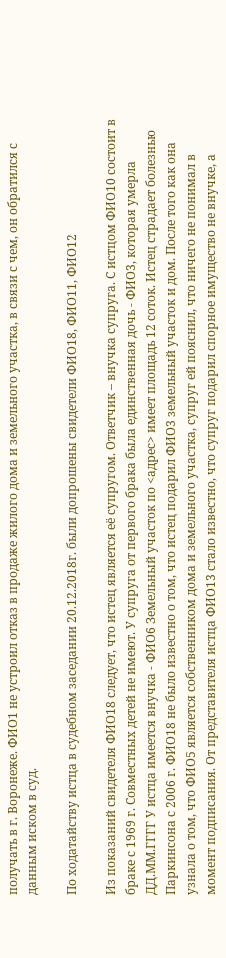получать в г. Воронеже. ФИО1 не устроил отказ в продаже жилого дома и земельного участка, в связи с чем, он обратился с данным иском в суд.

По ходатайству истца в судебном заседании 20.12.2018г. были допрошены свидетели ФИО18, ФИО11, ФИО12

Из показаний свидетеля ФИО18 следует, что истец является её супругом. Ответчик – внучка супруга. С истцом ФИО10 состоит в браке с 1969 г. Совместных детей не имеют. У супруга от первого брака была единственная дочь - ФИО3, которая умерла ДД.ММ.ГГГГ У истца имеется внучка - ФИО6 Земельный участок по <адрес> имеет площадь 12 соток. Истец страдает болезнью Паркинсона с 2006 г. ФИО18 не было известно о том, что истец подарил ФИО3 земельный участок и дом. После того как она узнала о том, что ФИО5 является собственником дома и земельного участка, супруг ей пояснил, что ничего не понимал в момент подписания. От представителя истца ФИО13 стало известно, что супруг подарил спорное имущество не внучке, а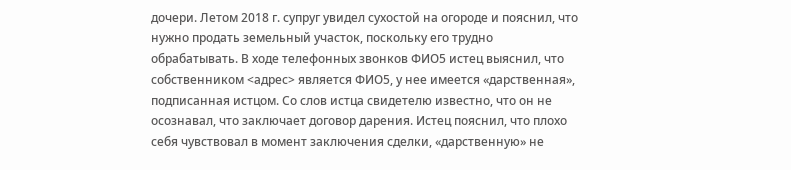дочери. Летом 2018 г. супруг увидел сухостой на огороде и пояснил, что нужно продать земельный участок, поскольку его трудно обрабатывать. В ходе телефонных звонков ФИО5 истец выяснил, что собственником <адрес> является ФИО5, у нее имеется «дарственная», подписанная истцом. Со слов истца свидетелю известно, что он не осознавал, что заключает договор дарения. Истец пояснил, что плохо себя чувствовал в момент заключения сделки, «дарственную» не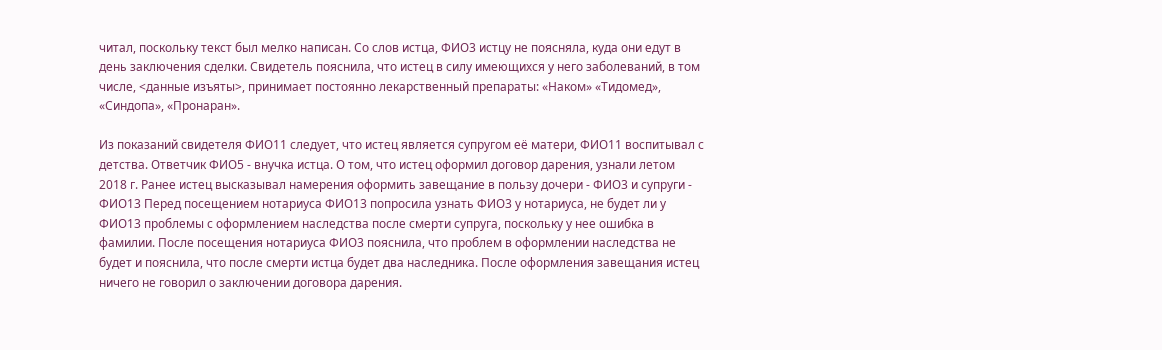читал, поскольку текст был мелко написан. Со слов истца, ФИО3 истцу не поясняла, куда они едут в день заключения сделки. Свидетель пояснила, что истец в силу имеющихся у него заболеваний, в том числе, <данные изъяты>, принимает постоянно лекарственный препараты: «Наком» «Тидомед», «Синдопа», «Пронаран».

Из показаний свидетеля ФИО11 следует, что истец является супругом её матери, ФИО11 воспитывал с детства. Ответчик ФИО5 - внучка истца. О том, что истец оформил договор дарения, узнали летом 2018 г. Ранее истец высказывал намерения оформить завещание в пользу дочери - ФИО3 и супруги - ФИО13 Перед посещением нотариуса ФИО13 попросила узнать ФИО3 у нотариуса, не будет ли у ФИО13 проблемы с оформлением наследства после смерти супруга, поскольку у нее ошибка в фамилии. После посещения нотариуса ФИО3 пояснила, что проблем в оформлении наследства не будет и пояснила, что после смерти истца будет два наследника. После оформления завещания истец ничего не говорил о заключении договора дарения.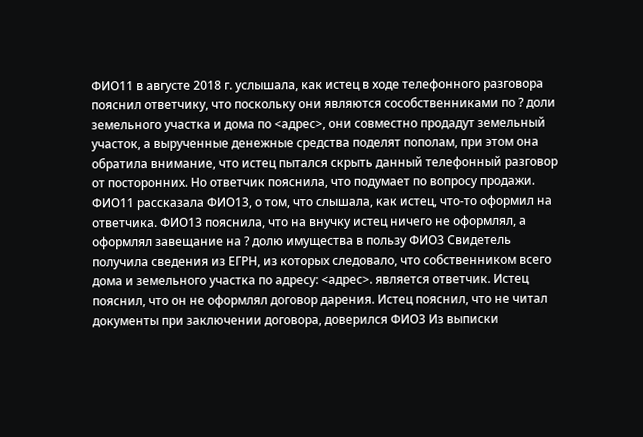ФИО11 в августе 2018 г. услышала, как истец в ходе телефонного разговора пояснил ответчику, что поскольку они являются сособственниками по ? доли земельного участка и дома по <адрес>, они совместно продадут земельный участок, а вырученные денежные средства поделят пополам, при этом она обратила внимание, что истец пытался скрыть данный телефонный разговор от посторонних. Но ответчик пояснила, что подумает по вопросу продажи. ФИО11 рассказала ФИО13, о том, что слышала, как истец, что-то оформил на ответчика. ФИО13 пояснила, что на внучку истец ничего не оформлял, а оформлял завещание на ? долю имущества в пользу ФИО3 Свидетель получила сведения из ЕГРН, из которых следовало, что собственником всего дома и земельного участка по адресу: <адрес>. является ответчик. Истец пояснил, что он не оформлял договор дарения. Истец пояснил, что не читал документы при заключении договора, доверился ФИО3 Из выписки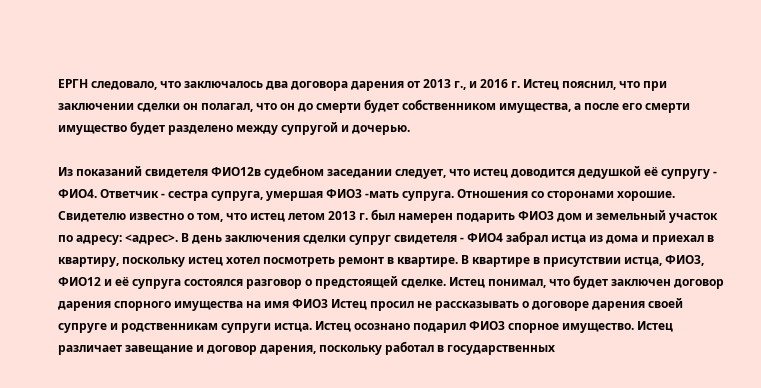ЕРГН следовало, что заключалось два договора дарения от 2013 г., и 2016 г. Истец пояснил, что при заключении сделки он полагал, что он до смерти будет собственником имущества, а после его смерти имущество будет разделено между супругой и дочерью.

Из показаний свидетеля ФИО12в судебном заседании следует, что истец доводится дедушкой её супругу - ФИО4. Ответчик - сестра супруга, умершая ФИО3 -мать супруга. Отношения со сторонами хорошие. Свидетелю известно о том, что истец летом 2013 г. был намерен подарить ФИО3 дом и земельный участок по адресу: <адрес>. В день заключения сделки супруг свидетеля - ФИО4 забрал истца из дома и приехал в квартиру, поскольку истец хотел посмотреть ремонт в квартире. В квартире в присутствии истца, ФИО3, ФИО12 и её супруга состоялся разговор о предстоящей сделке. Истец понимал, что будет заключен договор дарения спорного имущества на имя ФИО3 Истец просил не рассказывать о договоре дарения своей супруге и родственникам супруги истца. Истец осознано подарил ФИО3 спорное имущество. Истец различает завещание и договор дарения, поскольку работал в государственных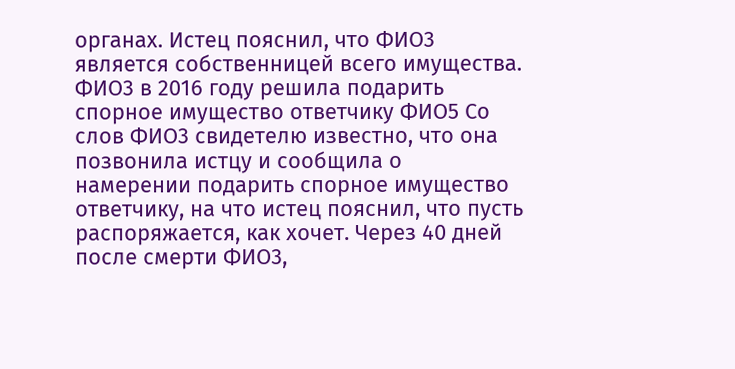органах. Истец пояснил, что ФИО3 является собственницей всего имущества. ФИО3 в 2016 году решила подарить спорное имущество ответчику ФИО5 Со слов ФИО3 свидетелю известно, что она позвонила истцу и сообщила о намерении подарить спорное имущество ответчику, на что истец пояснил, что пусть распоряжается, как хочет. Через 40 дней после смерти ФИО3,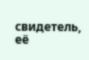свидетель, её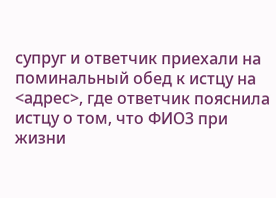супруг и ответчик приехали на поминальный обед к истцу на <адрес>, где ответчик пояснила истцу о том, что ФИО3 при жизни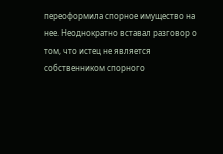переоформила спорное имущество на нее. Неоднократно вставал разговор о том, что истец не является собственником спорного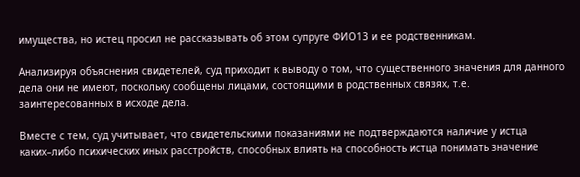имущества, но истец просил не рассказывать об этом супруге ФИО13 и ее родственникам.

Анализируя объяснения свидетелей, суд приходит к выводу о том, что существенного значения для данного дела они не имеют, поскольку сообщены лицами, состоящими в родственных связях, т.е. заинтересованных в исходе дела.

Вместе с тем, суд учитывает, что свидетельскими показаниями не подтверждаются наличие у истца каких–либо психических иных расстройств, способных влиять на способность истца понимать значение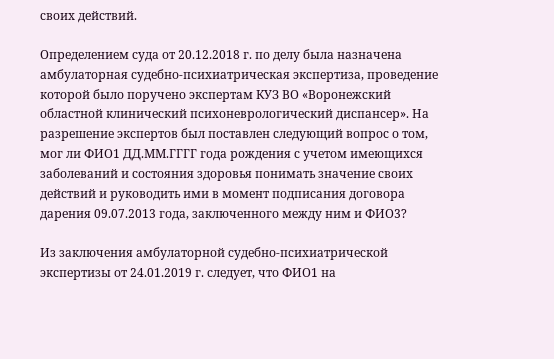своих действий.

Определением суда от 20.12.2018 г. по делу была назначена амбулаторная судебно-психиатрическая экспертиза, проведение которой было поручено экспертам КУЗ ВО «Воронежский областной клинический психоневрологический диспансер». На разрешение экспертов был поставлен следующий вопрос о том, мог ли ФИО1 ДД.ММ.ГГГГ года рождения с учетом имеющихся заболеваний и состояния здоровья понимать значение своих действий и руководить ими в момент подписания договора дарения 09.07.2013 года, заключенного между ним и ФИО3?

Из заключения амбулаторной судебно-психиатрической экспертизы от 24.01.2019 г. следует, что ФИО1 на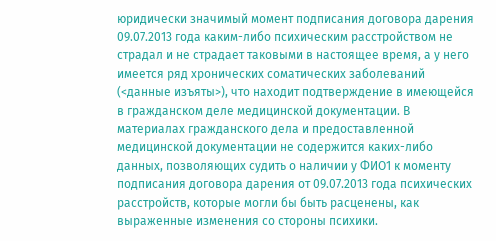юридически значимый момент подписания договора дарения 09.07.2013 года каким-либо психическим расстройством не страдал и не страдает таковыми в настоящее время, а у него имеется ряд хронических соматических заболеваний (<данные изъяты>), что находит подтверждение в имеющейся в гражданском деле медицинской документации. В материалах гражданского дела и предоставленной медицинской документации не содержится каких-либо данных, позволяющих судить о наличии у ФИО1 к моменту подписания договора дарения от 09.07.2013 года психических расстройств, которые могли бы быть расценены, как выраженные изменения со стороны психики.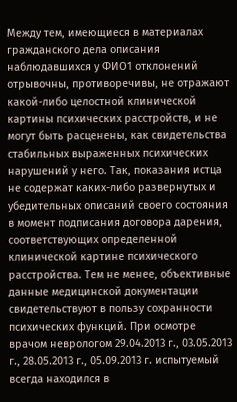Между тем, имеющиеся в материалах гражданского дела описания наблюдавшихся у ФИО1 отклонений отрывочны, противоречивы, не отражают какой-либо целостной клинической картины психических расстройств, и не могут быть расценены, как свидетельства стабильных выраженных психических нарушений у него. Так, показания истца не содержат каких-либо развернутых и убедительных описаний своего состояния в момент подписания договора дарения, соответствующих определенной клинической картине психического расстройства. Тем не менее, объективные данные медицинской документации свидетельствуют в пользу сохранности психических функций. При осмотре врачом неврологом 29.04.2013 г., 03.05.2013 г., 28.05.2013 г., 05.09.2013 г. испытуемый всегда находился в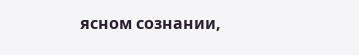ясном сознании,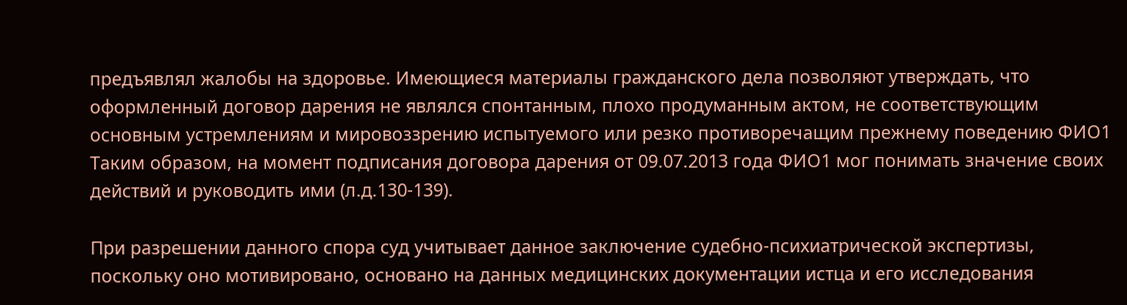предъявлял жалобы на здоровье. Имеющиеся материалы гражданского дела позволяют утверждать, что оформленный договор дарения не являлся спонтанным, плохо продуманным актом, не соответствующим основным устремлениям и мировоззрению испытуемого или резко противоречащим прежнему поведению ФИО1 Таким образом, на момент подписания договора дарения от 09.07.2013 года ФИО1 мог понимать значение своих действий и руководить ими (л.д.130-139).

При разрешении данного спора суд учитывает данное заключение судебно-психиатрической экспертизы, поскольку оно мотивировано, основано на данных медицинских документации истца и его исследования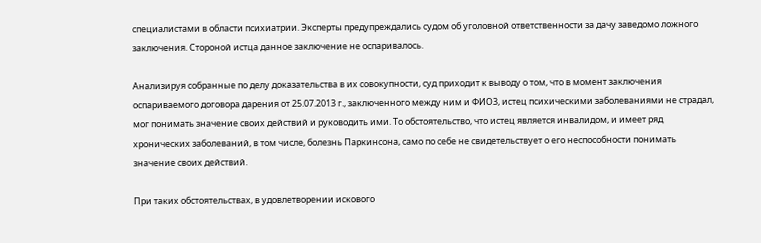специалистами в области психиатрии. Эксперты предупреждались судом об уголовной ответственности за дачу заведомо ложного заключения. Стороной истца данное заключение не оспаривалось.

Анализируя собранные по делу доказательства в их совокупности, суд приходит к выводу о том, что в момент заключения оспариваемого договора дарения от 25.07.2013 г., заключенного между ним и ФИО3, истец психическими заболеваниями не страдал, мог понимать значение своих действий и руководить ими. То обстоятельство, что истец является инвалидом, и имеет ряд хронических заболеваний, в том числе, болезнь Паркинсона, само по себе не свидетельствует о его неспособности понимать значение своих действий.

При таких обстоятельствах, в удовлетворении искового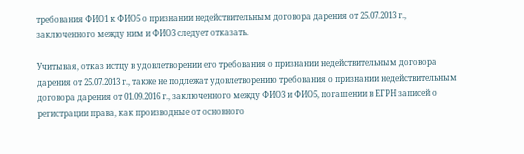требования ФИО1 к ФИО5 о признании недействительным договора дарения от 25.07.2013 г., заключенного между ним и ФИО3 следует отказать.

Учитывая, отказ истцу в удовлетворении его требования о признании недействительным договора дарения от 25.07.2013 г., также не подлежат удовлетворению требования о признании недействительным договора дарения от 01.09.2016 г., заключенного между ФИО3 и ФИО5, погашении в ЕГРН записей о регистрации права, как производные от основного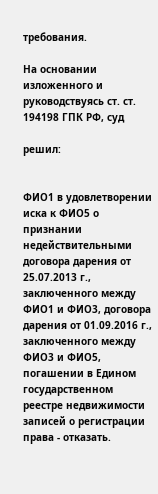требования.

На основании изложенного и руководствуясь ст. ст. 194198 ГПК РФ, суд

решил:


ФИО1 в удовлетворении иска к ФИО5 о признании недействительными договора дарения от 25.07.2013 г., заключенного между ФИО1 и ФИО3, договора дарения от 01.09.2016 г., заключенного между ФИО3 и ФИО5, погашении в Едином государственном реестре недвижимости записей о регистрации права - отказать.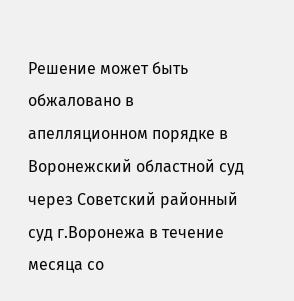Решение может быть обжаловано в апелляционном порядке в Воронежский областной суд через Советский районный суд г.Воронежа в течение месяца со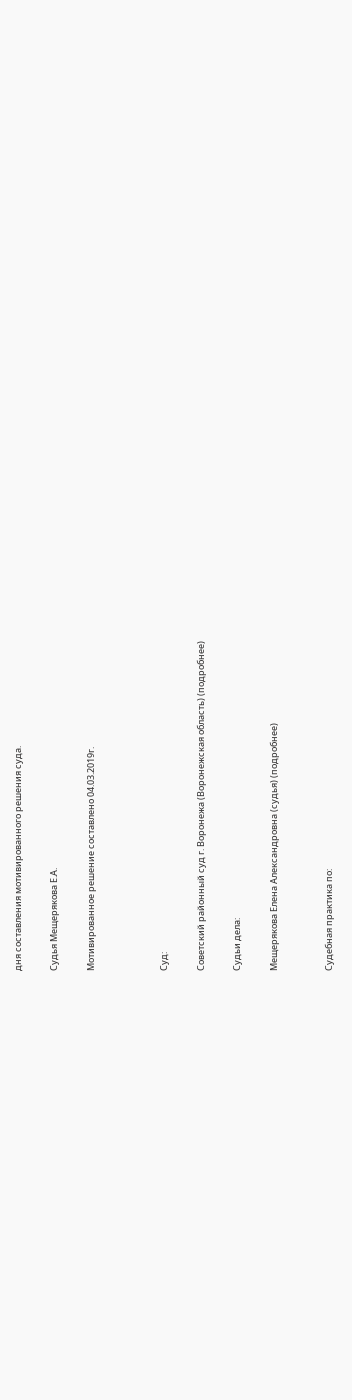дня составления мотивированного решения суда.

Судья Мещерякова Е.А.

Мотивированное решение составлено 04.03.2019г.



Суд:

Советский районный суд г. Воронежа (Воронежская область) (подробнее)

Судьи дела:

Мещерякова Елена Александровна (судья) (подробнее)


Судебная практика по: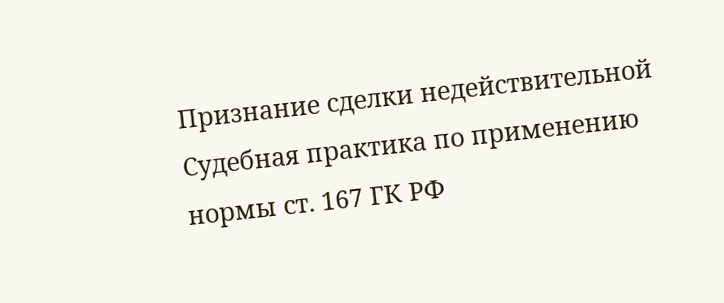Признание сделки недействительной
Судебная практика по применению нормы ст. 167 ГК РФ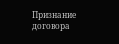Признание договора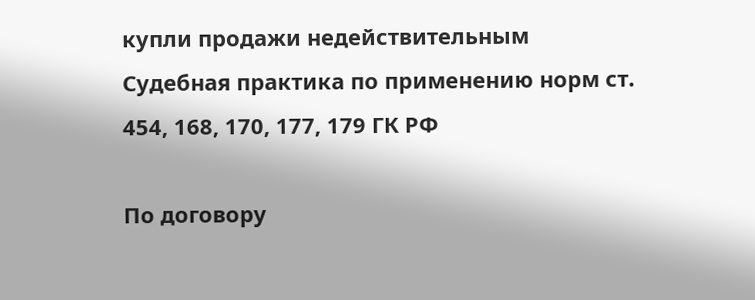купли продажи недействительным
Судебная практика по применению норм ст. 454, 168, 170, 177, 179 ГК РФ

По договору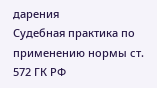дарения
Судебная практика по применению нормы ст. 572 ГК РФ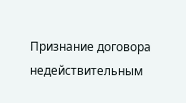Признание договора недействительным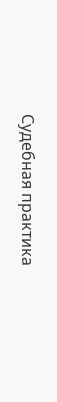Судебная практика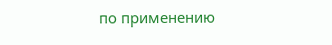по применению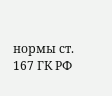нормы ст. 167 ГК РФ